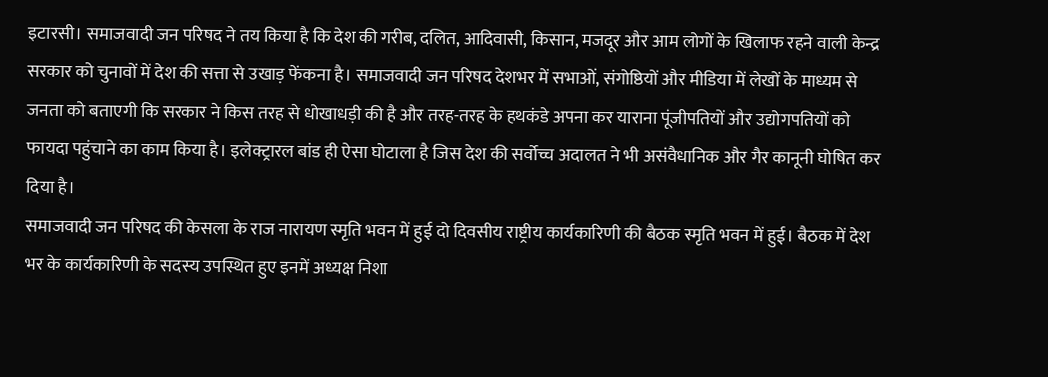इटारसी। समाजवादी जन परिषद ने तय किया है कि देश की गरीब, दलित, आदिवासी, किसान, मजदूर और आम लोगों के खिलाफ रहने वाली केन्द्र सरकार को चुनावों में देश की सत्ता से उखाड़ फेंकना है। समाजवादी जन परिषद देशभर में सभाओं, संगोष्ठियों और मीडिया में लेखों के माध्यम से जनता को बताएगी कि सरकार ने किस तरह से धोखाधड़ी की है और तरह-तरह के हथकंडे अपना कर याराना पूंजीपतियों और उद्योगपतियों को फायदा पहुंचाने का काम किया है। इलेक्ट्रारल बांड ही ऐसा घोटाला है जिस देश की सर्वोच्च अदालत ने भी असंवैधानिक और गैर कानूनी घोषित कर दिया है।
समाजवादी जन परिषद की केसला के राज नारायण स्मृति भवन में हुई दो दिवसीय राष्ट्रीय कार्यकारिणी की बैठक स्मृति भवन में हुई। बैठक में देश भर के कार्यकारिणी के सदस्य उपस्थित हुए इनमें अध्यक्ष निशा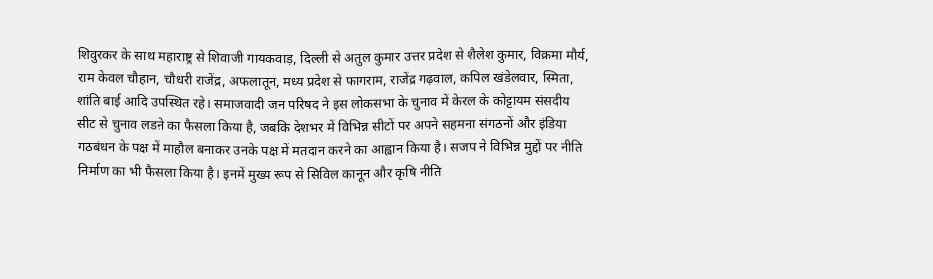शिवुरकर के साथ महाराष्ट्र से शिवाजी गायकवाड़, दिल्ली से अतुल कुमार उत्तर प्रदेश से शैलेश कुमार, विक्रमा मौर्य, राम केवल चौहान, चौधरी राजेंद्र, अफलातून, मध्य प्रदेश से फागराम, राजेंद्र गढ़वाल, कपिल खंडेलवार, स्मिता, शांति बाई आदि उपस्थित रहे। समाजवादी जन परिषद ने इस लोकसभा के चुनाव में केरल के कोट्टायम संसदीय सीट से चुनाव लडऩे का फैसला किया है, जबकि देशभर में विभिन्न सीटों पर अपने सहमना संगठनों और इंडिया गठबंधन के पक्ष में माहौल बनाकर उनके पक्ष में मतदान करने का आह्वान किया है। सजप ने विभिन्न मुद्दों पर नीति निर्माण का भी फैसला किया है। इनमें मुख्य रूप से सिविल कानून और कृषि नीति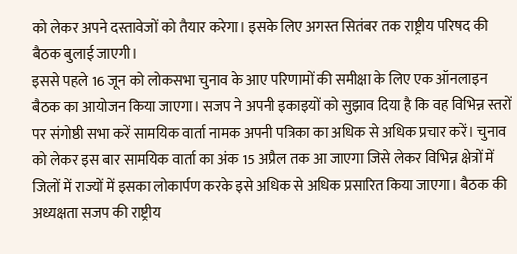को लेकर अपने दस्तावेजों को तैयार करेगा। इसके लिए अगस्त सितंबर तक राष्ट्रीय परिषद की बैठक बुलाई जाएगी।
इससे पहले 16 जून को लोकसभा चुनाव के आए परिणामों की समीक्षा के लिए एक ऑनलाइन बैठक का आयोजन किया जाएगा। सजप ने अपनी इकाइयों को सुझाव दिया है कि वह विभिन्न स्तरों पर संगोष्ठी सभा करें सामयिक वार्ता नामक अपनी पत्रिका का अधिक से अधिक प्रचार करें। चुनाव को लेकर इस बार सामयिक वार्ता का अंक 15 अप्रैल तक आ जाएगा जिसे लेकर विभिन्न क्षेत्रों में जिलों में राज्यों में इसका लोकार्पण करके इसे अधिक से अधिक प्रसारित किया जाएगा। बैठक की अध्यक्षता सजप की राष्ट्रीय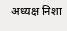अध्यक्ष निशा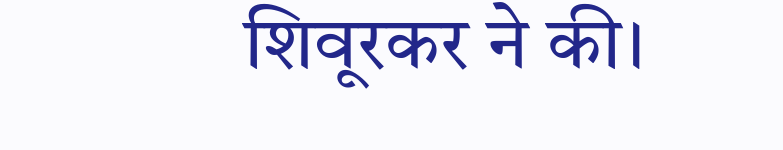शिवूरकर ने की।